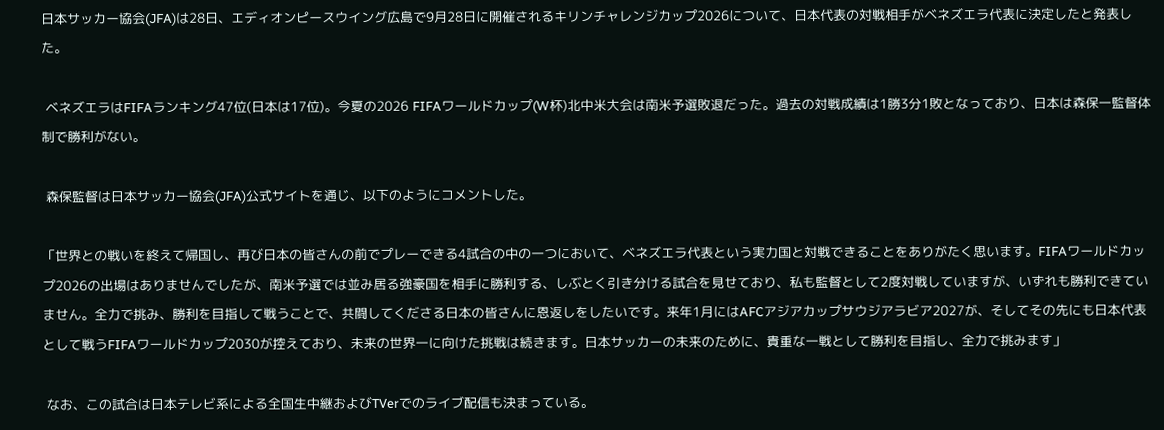日本サッカー協会(JFA)は28日、エディオンピースウイング広島で9月28日に開催されるキリンチャレンジカップ2026について、日本代表の対戦相手がベネズエラ代表に決定したと発表した。

 ベネズエラはFIFAランキング47位(日本は17位)。今夏の2026 FIFAワールドカップ(W杯)北中米大会は南米予選敗退だった。過去の対戦成績は1勝3分1敗となっており、日本は森保一監督体制で勝利がない。

 森保監督は日本サッカー協会(JFA)公式サイトを通じ、以下のようにコメントした。

「世界との戦いを終えて帰国し、再び日本の皆さんの前でプレーできる4試合の中の一つにおいて、ベネズエラ代表という実力国と対戦できることをありがたく思います。FIFAワールドカップ2026の出場はありませんでしたが、南米予選では並み居る強豪国を相手に勝利する、しぶとく引き分ける試合を見せており、私も監督として2度対戦していますが、いずれも勝利できていません。全力で挑み、勝利を目指して戦うことで、共闘してくださる日本の皆さんに恩返しをしたいです。来年1月にはAFCアジアカップサウジアラビア2027が、そしてその先にも日本代表として戦うFIFAワールドカップ2030が控えており、未来の世界一に向けた挑戦は続きます。日本サッカーの未来のために、貴重な一戦として勝利を目指し、全力で挑みます」

 なお、この試合は日本テレビ系による全国生中継およびTVerでのライブ配信も決まっている。